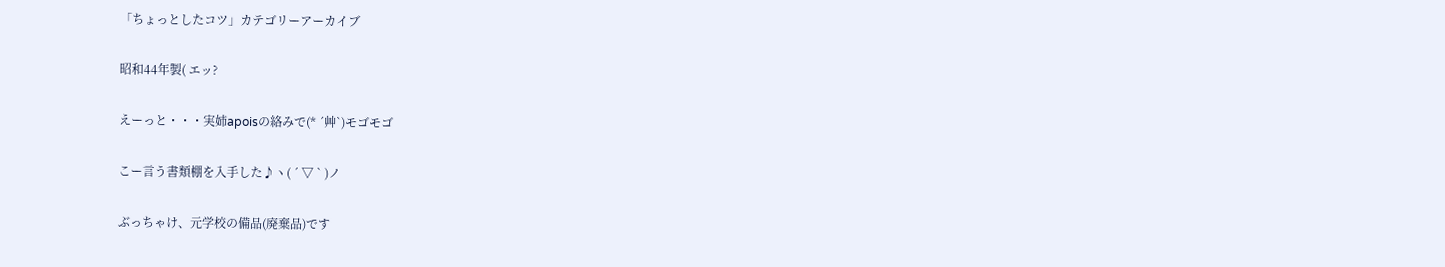「ちょっとしたコツ」カテゴリーアーカイブ

昭和44年製( エッ?

えーっと・・・実姉apoisの絡みで(* ´艸`)モゴモゴ

こー言う書類棚を入手した♪ヽ( ´ ▽ ` )ノ

ぶっちゃけ、元学校の備品(廃棄品)です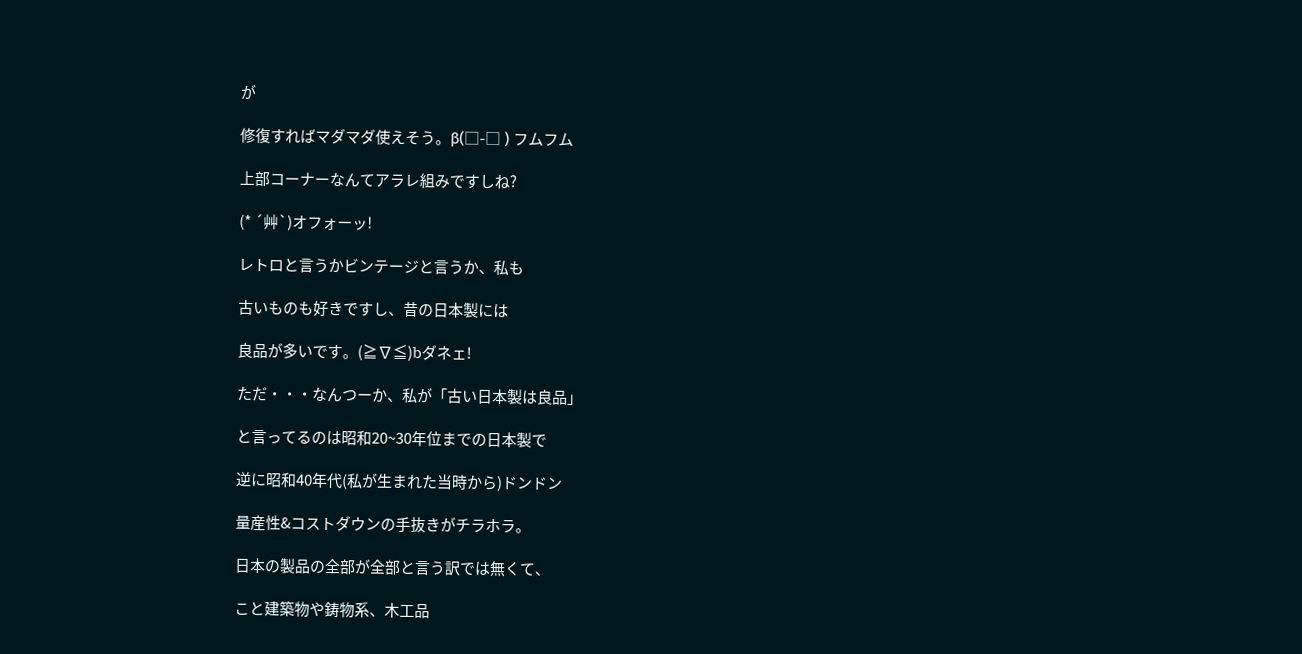が

修復すればマダマダ使えそう。β(□-□ ) フムフム

上部コーナーなんてアラレ組みですしね?

(* ´艸`)オフォーッ!

レトロと言うかビンテージと言うか、私も

古いものも好きですし、昔の日本製には

良品が多いです。(≧∇≦)bダネェ!

ただ・・・なんつーか、私が「古い日本製は良品」

と言ってるのは昭和20~30年位までの日本製で

逆に昭和40年代(私が生まれた当時から)ドンドン

量産性&コストダウンの手抜きがチラホラ。

日本の製品の全部が全部と言う訳では無くて、

こと建築物や鋳物系、木工品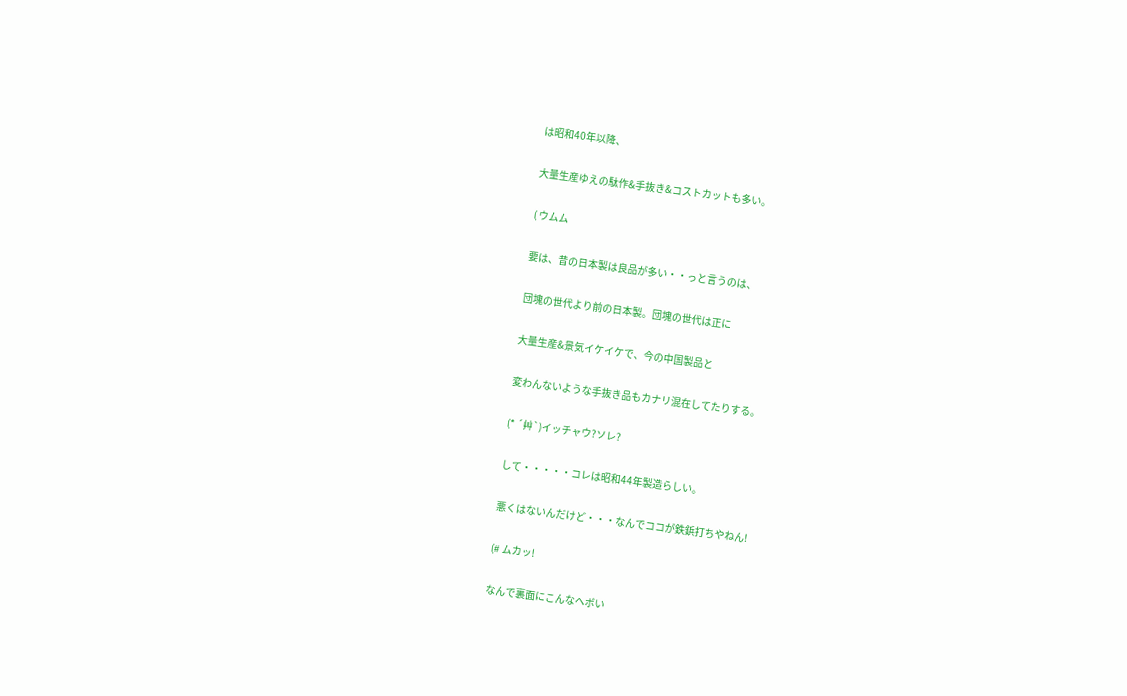は昭和40年以降、

大量生産ゆえの駄作&手抜き&コストカットも多い。

( ウムム

要は、昔の日本製は良品が多い・・っと言うのは、

団塊の世代より前の日本製。団塊の世代は正に

大量生産&景気イケイケで、今の中国製品と

変わんないような手抜き品もカナリ混在してたりする。

(* ´艸`)イッチャウ?ソレ?

して・・・・・コレは昭和44年製造らしい。

悪くはないんだけど・・・なんでココが鉄鋲打ちやねん!

(# ムカッ!

なんで裏面にこんなヘボい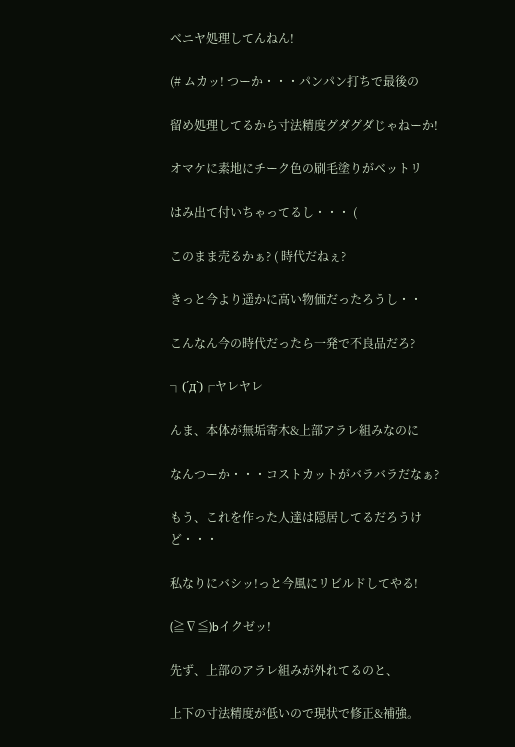ベニヤ処理してんねん!

(# ムカッ! つーか・・・パンパン打ちで最後の

留め処理してるから寸法精度グダグダじゃねーか!

オマケに素地にチーク色の刷毛塗りがベットリ

はみ出て付いちゃってるし・・・ (

このまま売るかぁ? ( 時代だねぇ?

きっと今より遥かに高い物価だったろうし・・

こんなん今の時代だったら一発で不良品だろ?

┐(´д`)┌ヤレヤレ

んま、本体が無垢寄木&上部アラレ組みなのに

なんつーか・・・コストカットがバラバラだなぁ?

もう、これを作った人達は隠居してるだろうけど・・・

私なりにバシッ!っと今風にリビルドしてやる!

(≧∇≦)bイクゼッ!

先ず、上部のアラレ組みが外れてるのと、

上下の寸法精度が低いので現状で修正&補強。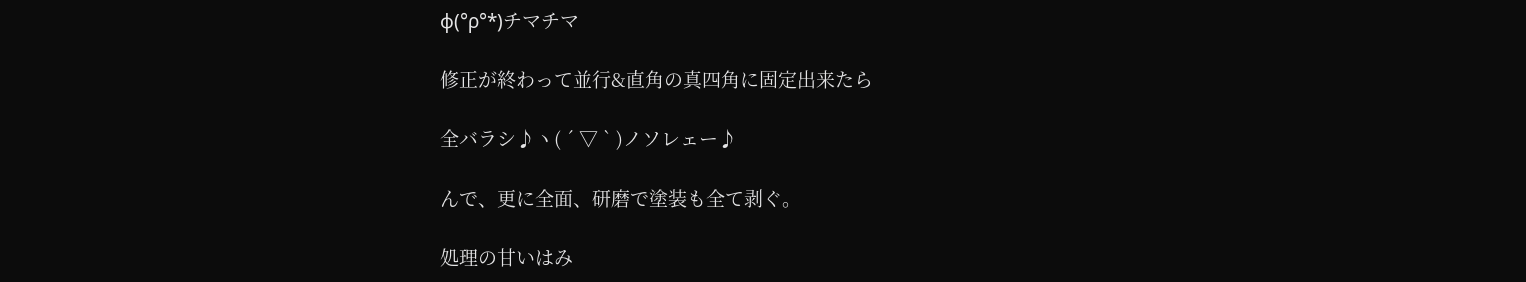φ(°ρ°*)チマチマ

修正が終わって並行&直角の真四角に固定出来たら

全バラシ♪ヽ( ´ ▽ ` )ノソレェー♪

んで、更に全面、研磨で塗装も全て剥ぐ。

処理の甘いはみ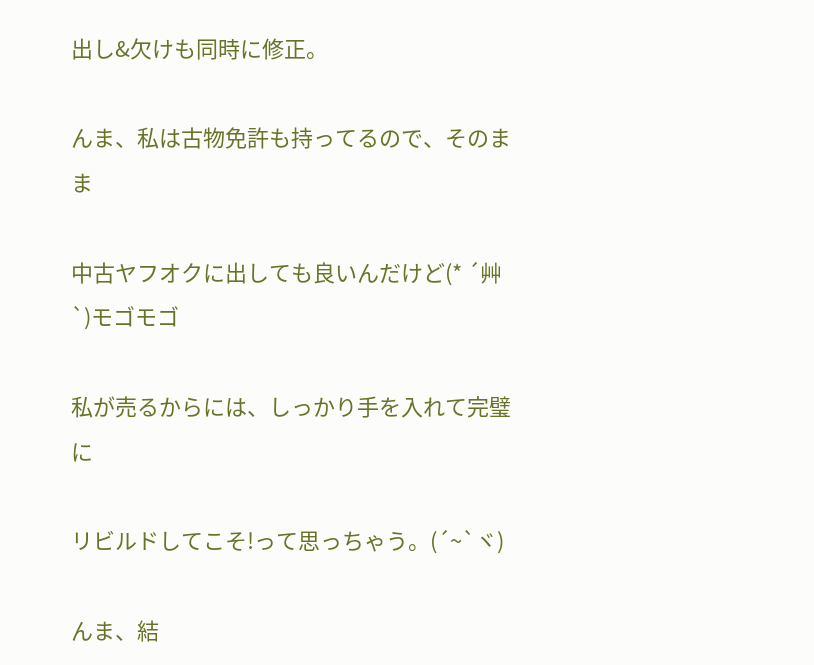出し&欠けも同時に修正。

んま、私は古物免許も持ってるので、そのまま

中古ヤフオクに出しても良いんだけど(* ´艸`)モゴモゴ

私が売るからには、しっかり手を入れて完璧に

リビルドしてこそ!って思っちゃう。(´~`ヾ)

んま、結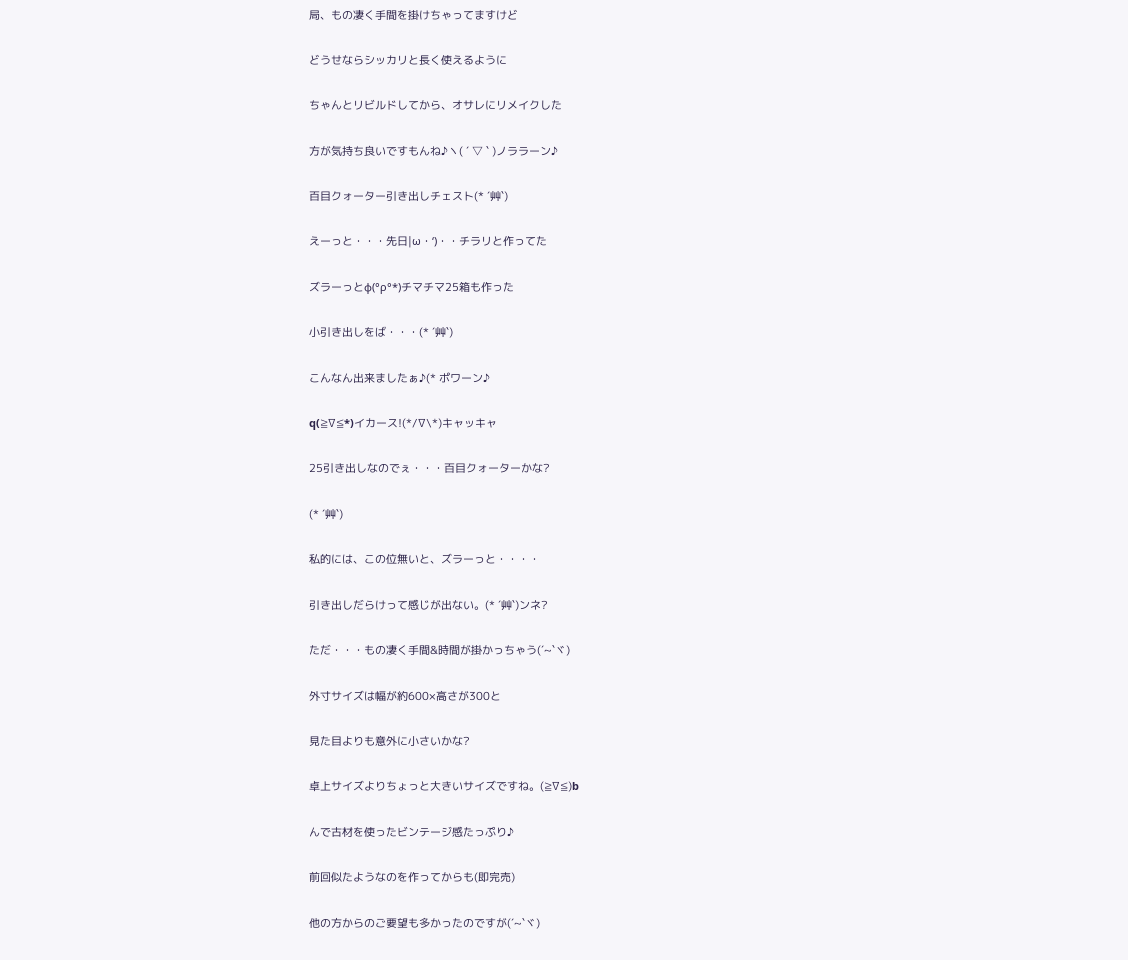局、もの凄く手間を掛けちゃってますけど

どうせならシッカリと長く使えるように

ちゃんとリビルドしてから、オサレにリメイクした

方が気持ち良いですもんね♪ヽ( ´ ▽ ` )ノララーン♪

百目クォーター引き出しチェスト(* ´艸`)

えーっと・・・先日|ω・‘)・・チラリと作ってた

ズラーっとφ(°ρ°*)チマチマ25箱も作った

小引き出しをば・・・(* ´艸`)

こんなん出来ましたぁ♪(* ポワーン♪

q(≧∇≦*)イカース!(*/∇\*)キャッキャ

25引き出しなのでぇ・・・百目クォーターかな?

(* ´艸`)

私的には、この位無いと、ズラーっと・・・・

引き出しだらけって感じが出ない。(* ´艸`)ンネ?

ただ・・・もの凄く手間&時間が掛かっちゃう(´~`ヾ)

外寸サイズは幅が約600×高さが300と

見た目よりも意外に小さいかな?

卓上サイズよりちょっと大きいサイズですね。(≧∇≦)b

んで古材を使ったビンテージ感たっぷり♪

前回似たようなのを作ってからも(即完売)

他の方からのご要望も多かったのですが(´~`ヾ)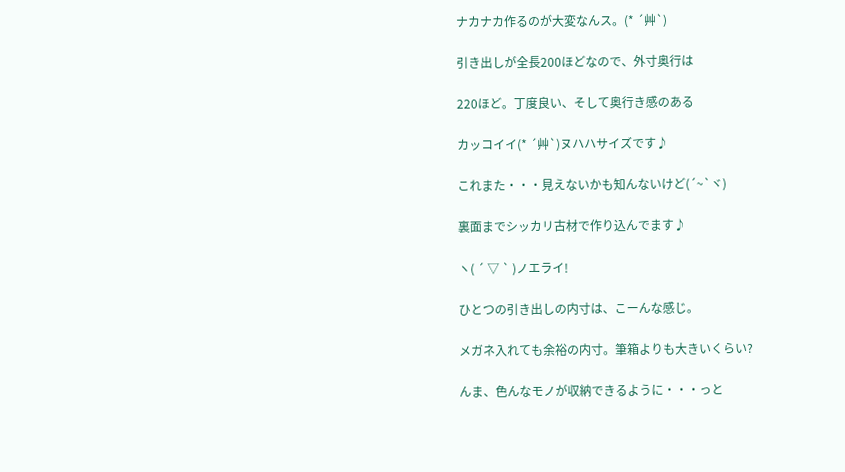ナカナカ作るのが大変なんス。(* ´艸`)

引き出しが全長200ほどなので、外寸奥行は

220ほど。丁度良い、そして奥行き感のある

カッコイイ(* ´艸`)ヌハハサイズです♪

これまた・・・見えないかも知んないけど(´~`ヾ)

裏面までシッカリ古材で作り込んでます♪

ヽ( ´ ▽ ` )ノエライ!

ひとつの引き出しの内寸は、こーんな感じ。

メガネ入れても余裕の内寸。筆箱よりも大きいくらい?

んま、色んなモノが収納できるように・・・っと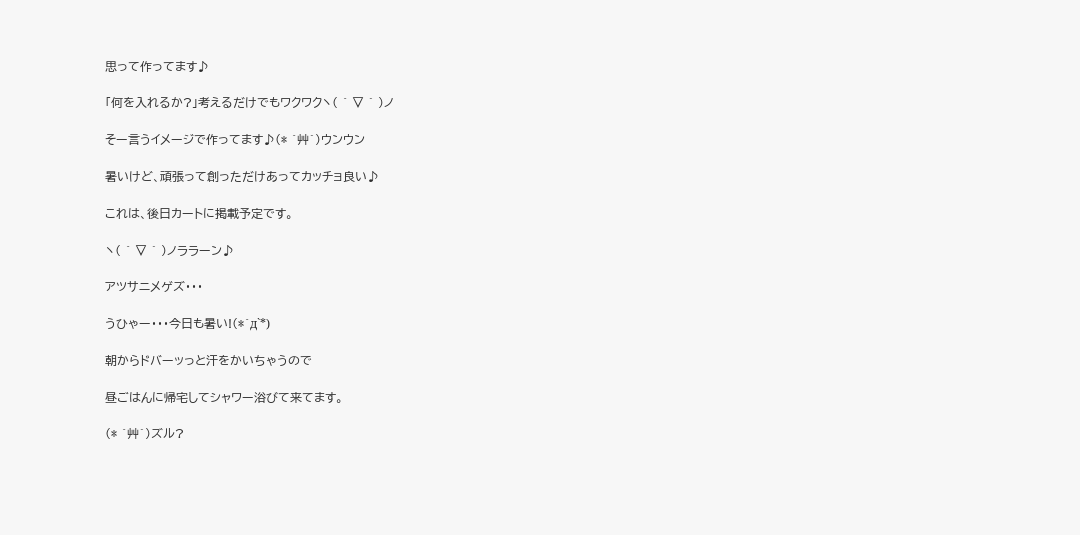思って作ってます♪

「何を入れるか?」考えるだけでもワクワクヽ( ´ ▽ ` )ノ

そー言うイメージで作ってます♪(* ´艸`)ウンウン

暑いけど、頑張って創っただけあってカッチョ良い♪

これは、後日カートに掲載予定です。

ヽ( ´ ▽ ` )ノララーン♪

アツサニメゲズ・・・

うひゃー・・・今日も暑い!(*´д`*)

朝からドバーッっと汗をかいちゃうので

昼ごはんに帰宅してシャワー浴びて来てます。

(* ´艸`)ズル?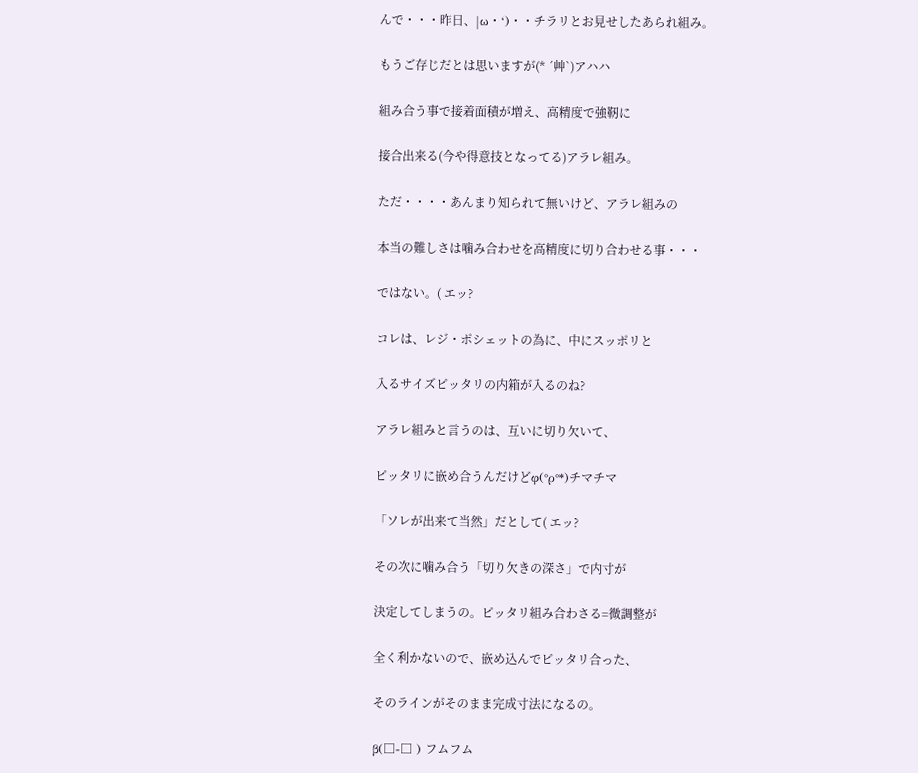んで・・・昨日、|ω・‘)・・チラリとお見せしたあられ組み。

もうご存じだとは思いますが(* ´艸`)アハハ

組み合う事で接着面積が増え、高精度で強靭に

接合出来る(今や得意技となってる)アラレ組み。

ただ・・・・あんまり知られて無いけど、アラレ組みの

本当の難しさは噛み合わせを高精度に切り合わせる事・・・

ではない。( エッ?

コレは、レジ・ポシェットの為に、中にスッポリと

入るサイズピッタリの内箱が入るのね?

アラレ組みと言うのは、互いに切り欠いて、

ピッタリに嵌め合うんだけどφ(°ρ°*)チマチマ

「ソレが出来て当然」だとして( エッ?

その次に噛み合う「切り欠きの深さ」で内寸が

決定してしまうの。ピッタリ組み合わさる=微調整が

全く利かないので、嵌め込んでピッタリ合った、

そのラインがそのまま完成寸法になるの。

β(□-□ ) フムフム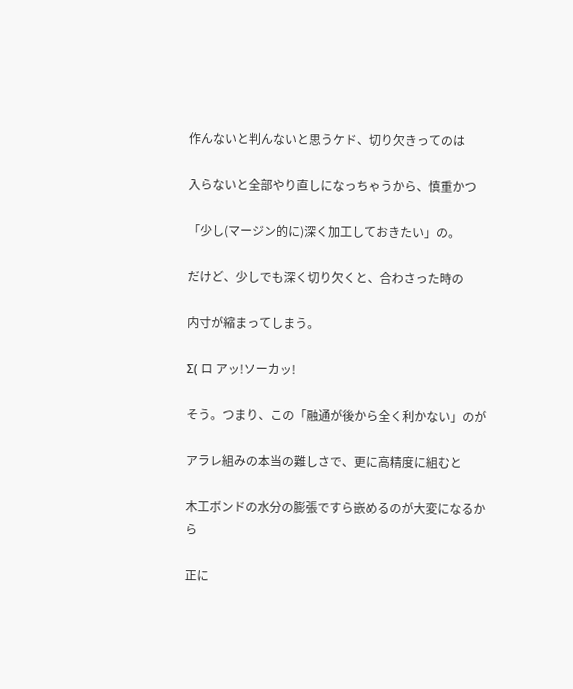作んないと判んないと思うケド、切り欠きってのは

入らないと全部やり直しになっちゃうから、慎重かつ

「少し(マージン的に)深く加工しておきたい」の。

だけど、少しでも深く切り欠くと、合わさった時の

内寸が縮まってしまう。

Σ( ロ アッ!ソーカッ!

そう。つまり、この「融通が後から全く利かない」のが

アラレ組みの本当の難しさで、更に高精度に組むと

木工ボンドの水分の膨張ですら嵌めるのが大変になるから

正に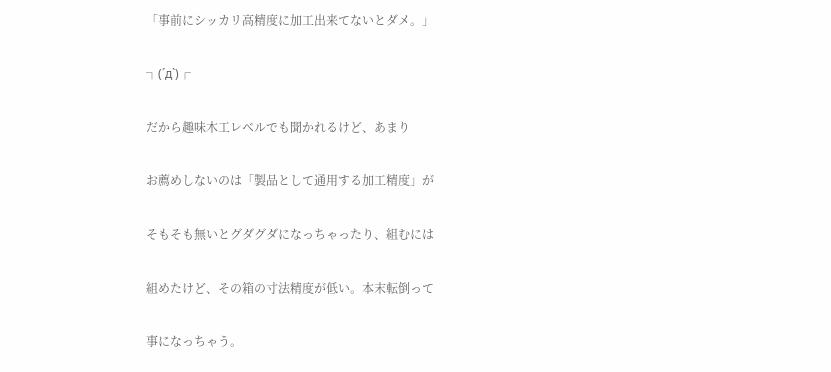「事前にシッカリ高精度に加工出来てないとダメ。」

┐(´д`)┌

だから趣味木工レベルでも聞かれるけど、あまり

お薦めしないのは「製品として通用する加工精度」が

そもそも無いとグダグダになっちゃったり、組むには

組めたけど、その箱の寸法精度が低い。本末転倒って

事になっちゃう。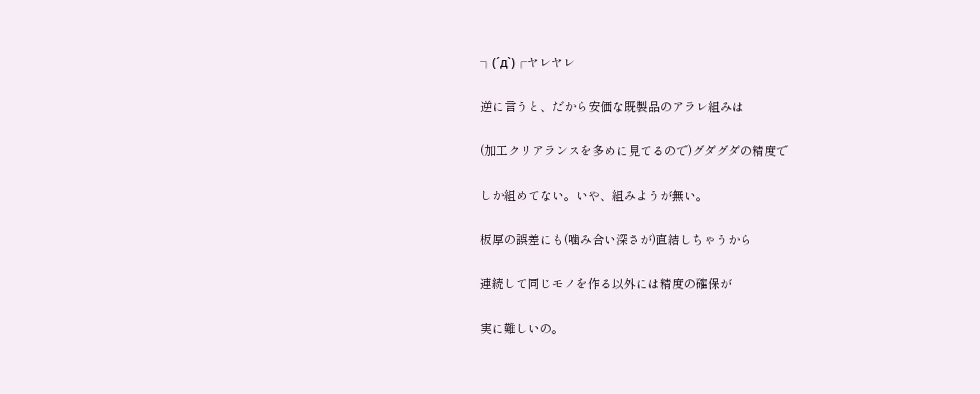┐(´д`)┌ヤレヤレ

逆に言うと、だから安価な既製品のアラレ組みは

(加工クリアランスを多めに見てるので)グダグダの精度で

しか組めてない。いや、組みようが無い。

板厚の誤差にも(噛み合い深さが)直結しちゃうから

連続して同じモノを作る以外には精度の確保が

実に難しいの。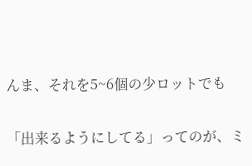んま、それを5~6個の少ロットでも

「出来るようにしてる」ってのが、ミ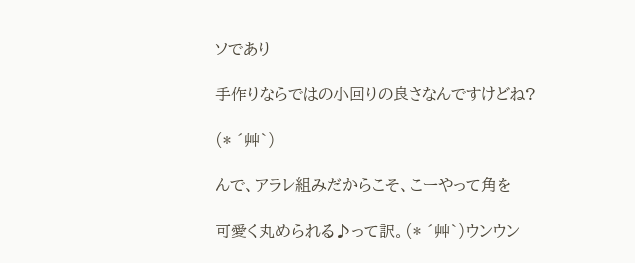ソであり

手作りならではの小回りの良さなんですけどね?

(* ´艸`)

んで、アラレ組みだからこそ、こーやって角を

可愛く丸められる♪って訳。(* ´艸`)ウンウン